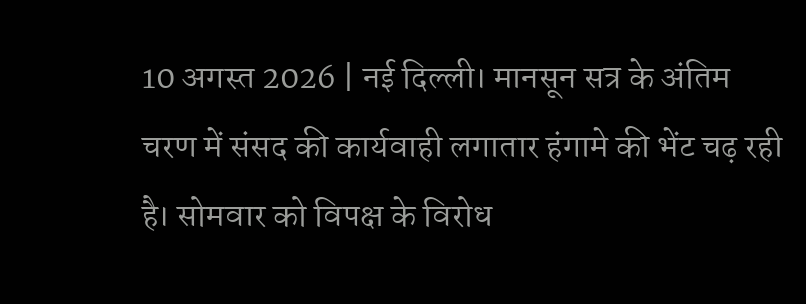10 अगस्त 2026 | नई दिल्ली। मानसून सत्र के अंतिम चरण में संसद की कार्यवाही लगातार हंगामे की भेंट चढ़ रही है। सोमवार को विपक्ष के विरोध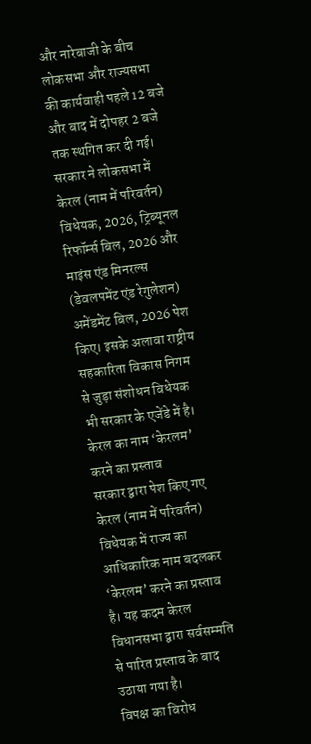और नारेबाजी के बीच लोकसभा और राज्यसभा की कार्यवाही पहले 12 बजे और बाद में दोपहर 2 बजे तक स्थगित कर दी गई।
सरकार ने लोकसभा में केरल (नाम में परिवर्तन) विधेयक, 2026, ट्रिब्यूनल रिफॉर्म्स बिल, 2026 और माइंस एंड मिनरल्स (डेवलपमेंट एंड रेगुलेशन) अमेंडमेंट बिल, 2026 पेश किए। इसके अलावा राष्ट्रीय सहकारिता विकास निगम से जुड़ा संशोधन विधेयक भी सरकार के एजेंडे में है।
केरल का नाम ‘केरलम’ करने का प्रस्ताव
सरकार द्वारा पेश किए गए केरल (नाम में परिवर्तन) विधेयक में राज्य का आधिकारिक नाम बदलकर ‘केरलम’ करने का प्रस्ताव है। यह कदम केरल विधानसभा द्वारा सर्वसम्मति से पारित प्रस्ताव के बाद उठाया गया है।
विपक्ष का विरोध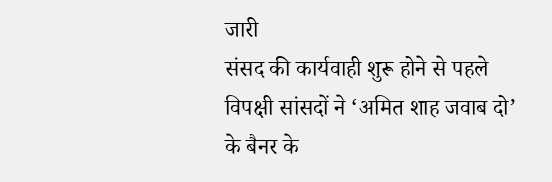जारी
संसद की कार्यवाही शुरू होने से पहले विपक्षी सांसदों ने ‘अमित शाह जवाब दो’ के बैनर के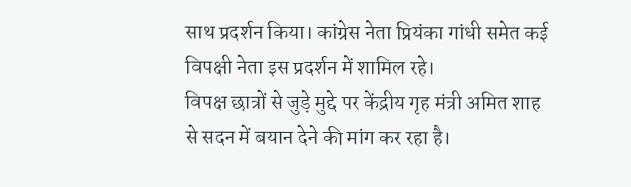साथ प्रदर्शन किया। कांग्रेस नेता प्रियंका गांधी समेत कई विपक्षी नेता इस प्रदर्शन में शामिल रहे।
विपक्ष छात्रों से जुड़े मुद्दे पर केंद्रीय गृह मंत्री अमित शाह से सदन में बयान देने की मांग कर रहा है।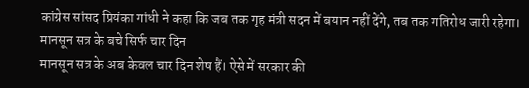कांग्रेस सांसद प्रियंका गांधी ने कहा कि जब तक गृह मंत्री सदन में बयान नहीं देंगे, तब तक गतिरोध जारी रहेगा।
मानसून सत्र के बचे सिर्फ चार दिन
मानसून सत्र के अब केवल चार दिन शेष हैं। ऐसे में सरकार की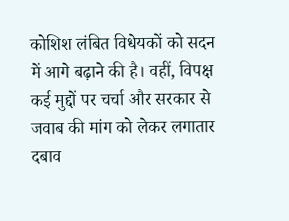कोशिश लंबित विधेयकों को सदन में आगे बढ़ाने की है। वहीं, विपक्ष कई मुद्दों पर चर्चा और सरकार से जवाब की मांग को लेकर लगातार दबाव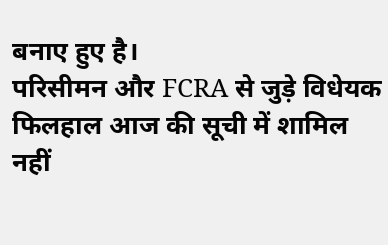बनाए हुए है।
परिसीमन और FCRA से जुड़े विधेयक फिलहाल आज की सूची में शामिल नहीं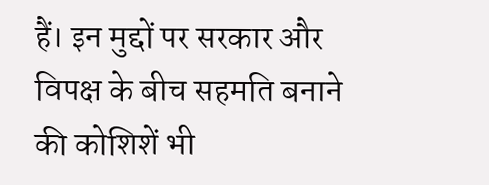हैं। इन मुद्दों पर सरकार और विपक्ष के बीच सहमति बनाने की कोशिशें भी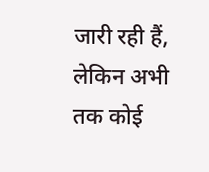जारी रही हैं, लेकिन अभी तक कोई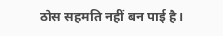ठोस सहमति नहीं बन पाई है।